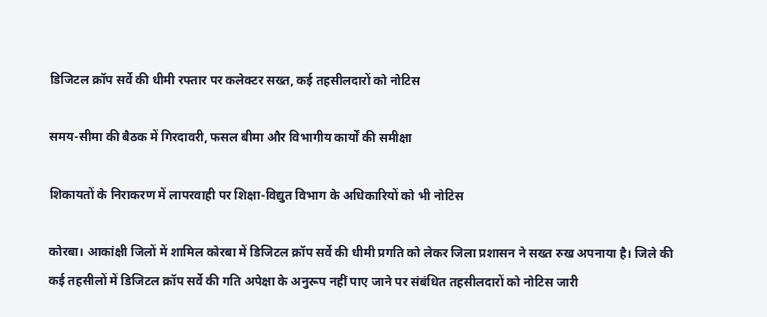डिजिटल क्रॉप सर्वे की धीमी रफ्तार पर कलेक्टर सख्त, कई तहसीलदारों को नोटिस

समय-सीमा की बैठक में गिरदावरी, फसल बीमा और विभागीय कार्यों की समीक्षा

शिकायतों के निराकरण में लापरवाही पर शिक्षा-विद्युत विभाग के अधिकारियों को भी नोटिस

कोरबा। आकांक्षी जिलों में शामिल कोरबा में डिजिटल क्रॉप सर्वे की धीमी प्रगति को लेकर जिला प्रशासन ने सख्त रुख अपनाया है। जिले की कई तहसीलों में डिजिटल क्रॉप सर्वे की गति अपेक्षा के अनुरूप नहीं पाए जाने पर संबंधित तहसीलदारों को नोटिस जारी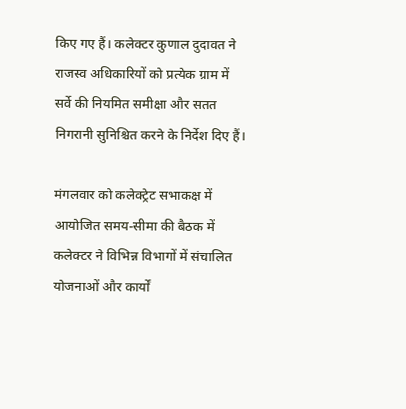किए गए हैं। कलेक्टर कुणाल दुदावत ने राजस्व अधिकारियों को प्रत्येक ग्राम में सर्वे की नियमित समीक्षा और सतत निगरानी सुनिश्चित करने के निर्देश दिए हैं।

मंगलवार को कलेक्ट्रेट सभाकक्ष में आयोजित समय-सीमा की बैठक में कलेक्टर ने विभिन्न विभागों में संचालित योजनाओं और कार्यों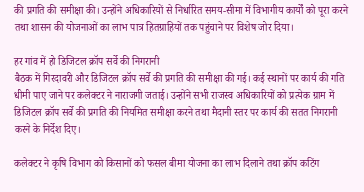की प्रगति की समीक्षा की। उन्होंने अधिकारियों से निर्धारित समय-सीमा में विभागीय कार्यों को पूरा करने तथा शासन की योजनाओं का लाभ पात्र हितग्राहियों तक पहुंचाने पर विशेष जोर दिया।

हर गांव में हो डिजिटल क्रॉप सर्वे की निगरानी
बैठक में गिरदावरी और डिजिटल क्रॉप सर्वे की प्रगति की समीक्षा की गई। कई स्थानों पर कार्य की गति धीमी पाए जाने पर कलेक्टर ने नाराजगी जताई। उन्होंने सभी राजस्व अधिकारियों को प्रत्येक ग्राम में डिजिटल क्रॉप सर्वे की प्रगति की नियमित समीक्षा करने तथा मैदानी स्तर पर कार्य की सतत निगरानी करने के निर्देश दिए।

कलेक्टर ने कृषि विभाग को किसानों को फसल बीमा योजना का लाभ दिलाने तथा क्रॉप कटिंग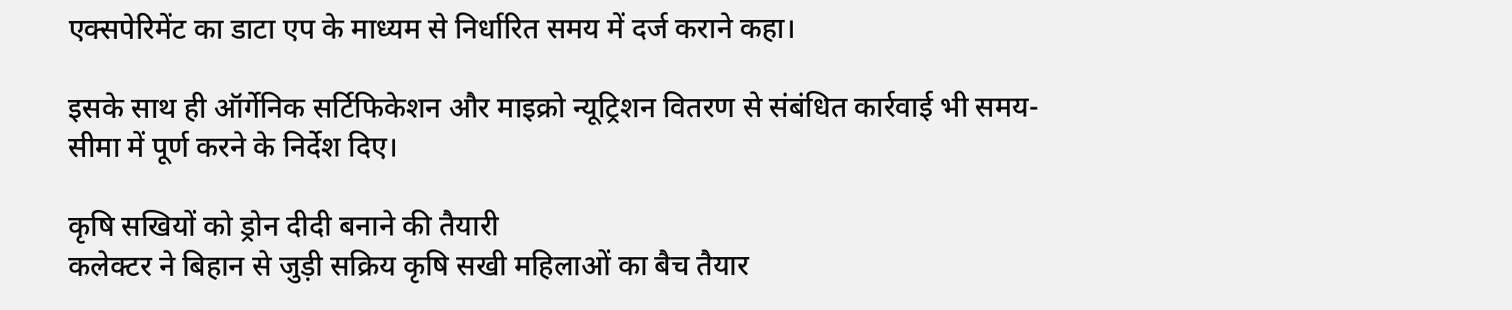एक्सपेरिमेंट का डाटा एप के माध्यम से निर्धारित समय में दर्ज कराने कहा।

इसके साथ ही ऑर्गेनिक सर्टिफिकेशन और माइक्रो न्यूट्रिशन वितरण से संबंधित कार्रवाई भी समय-सीमा में पूर्ण करने के निर्देश दिए।

कृषि सखियों को ड्रोन दीदी बनाने की तैयारी
कलेक्टर ने बिहान से जुड़ी सक्रिय कृषि सखी महिलाओं का बैच तैयार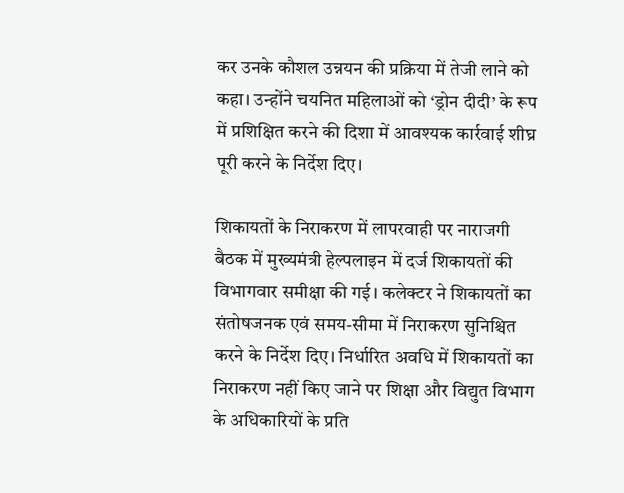कर उनके कौशल उन्नयन की प्रक्रिया में तेजी लाने को कहा। उन्होंने चयनित महिलाओं को ‘ड्रोन दीदी’ के रूप में प्रशिक्षित करने की दिशा में आवश्यक कार्रवाई शीघ्र पूरी करने के निर्देश दिए।

शिकायतों के निराकरण में लापरवाही पर नाराजगी
बैठक में मुख्यमंत्री हेल्पलाइन में दर्ज शिकायतों की विभागवार समीक्षा की गई। कलेक्टर ने शिकायतों का संतोषजनक एवं समय-सीमा में निराकरण सुनिश्चित करने के निर्देश दिए। निर्धारित अवधि में शिकायतों का निराकरण नहीं किए जाने पर शिक्षा और विद्युत विभाग के अधिकारियों के प्रति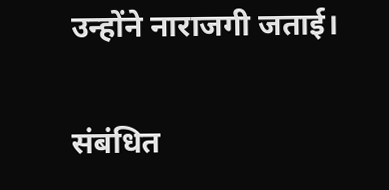उन्होंने नाराजगी जताई।

संबंधित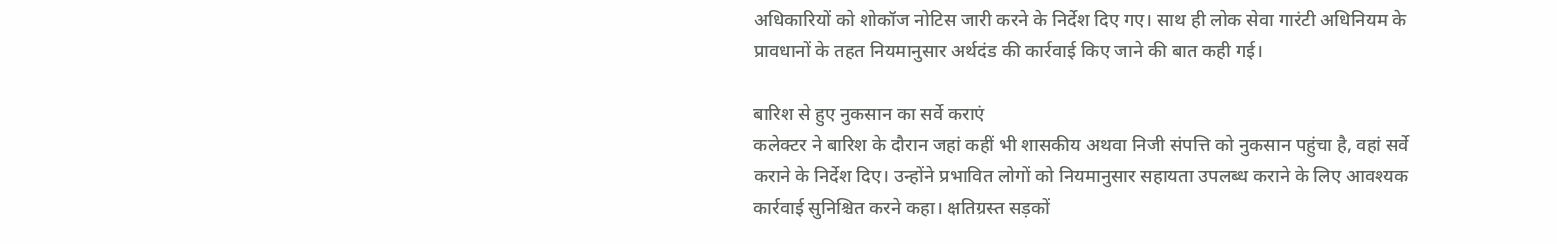अधिकारियों को शोकॉज नोटिस जारी करने के निर्देश दिए गए। साथ ही लोक सेवा गारंटी अधिनियम के प्रावधानों के तहत नियमानुसार अर्थदंड की कार्रवाई किए जाने की बात कही गई।

बारिश से हुए नुकसान का सर्वे कराएं
कलेक्टर ने बारिश के दौरान जहां कहीं भी शासकीय अथवा निजी संपत्ति को नुकसान पहुंचा है, वहां सर्वे कराने के निर्देश दिए। उन्होंने प्रभावित लोगों को नियमानुसार सहायता उपलब्ध कराने के लिए आवश्यक कार्रवाई सुनिश्चित करने कहा। क्षतिग्रस्त सड़कों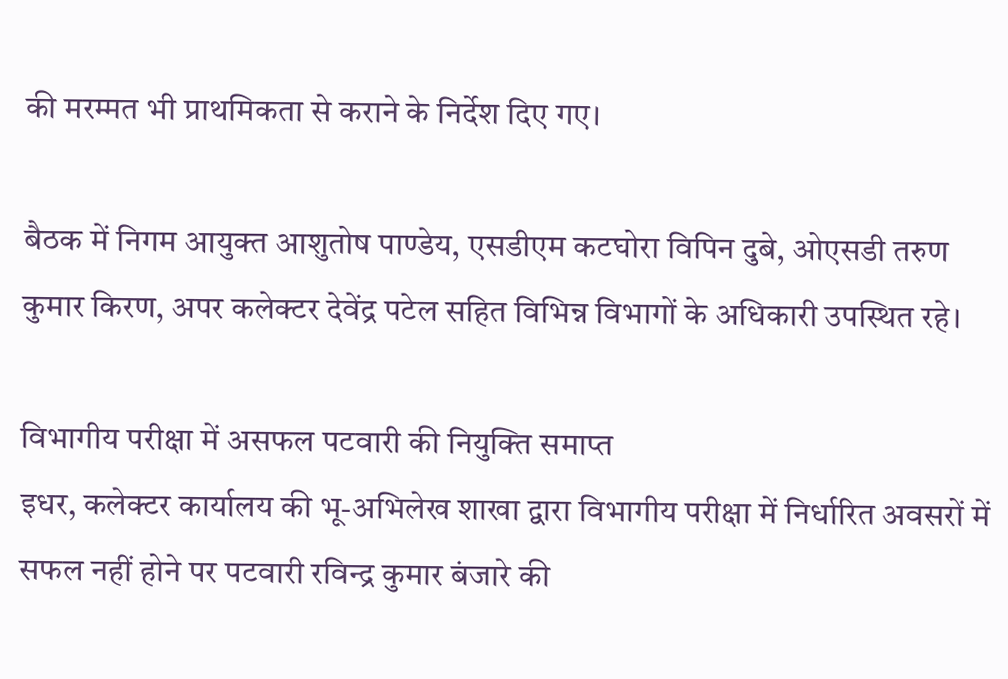की मरम्मत भी प्राथमिकता से कराने के निर्देश दिए गए।

बैठक में निगम आयुक्त आशुतोष पाण्डेय, एसडीएम कटघोरा विपिन दुबे, ओएसडी तरुण कुमार किरण, अपर कलेक्टर देवेंद्र पटेल सहित विभिन्न विभागों के अधिकारी उपस्थित रहे।

विभागीय परीक्षा में असफल पटवारी की नियुक्ति समाप्त
इधर, कलेक्टर कार्यालय की भू-अभिलेख शाखा द्वारा विभागीय परीक्षा में निर्धारित अवसरों में सफल नहीं होने पर पटवारी रविन्द्र कुमार बंजारे की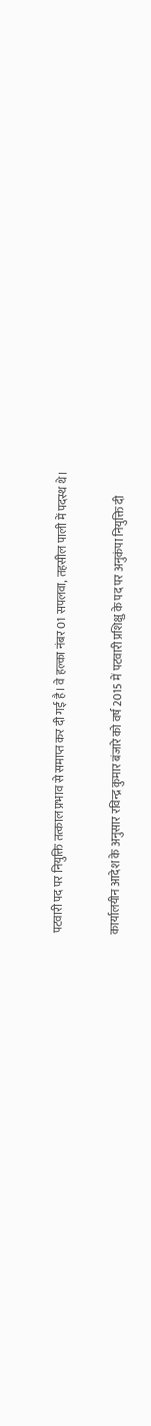पटवारी पद पर नियुक्ति तत्काल प्रभाव से समाप्त कर दी गई है। वे हल्का नंबर 01 सपलवा, तहसील पाली में पदस्थ थे।

कार्यालयीन आदेश के अनुसार रविन्द्र कुमार बंजारे को वर्ष 2015 में पटवारी प्रशिक्षु के पद पर अनुकंपा नियुक्ति दी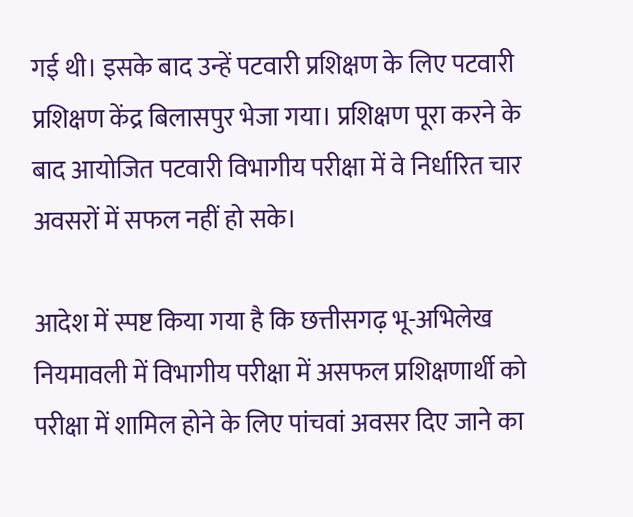गई थी। इसके बाद उन्हें पटवारी प्रशिक्षण के लिए पटवारी प्रशिक्षण केंद्र बिलासपुर भेजा गया। प्रशिक्षण पूरा करने के बाद आयोजित पटवारी विभागीय परीक्षा में वे निर्धारित चार अवसरों में सफल नहीं हो सके।

आदेश में स्पष्ट किया गया है कि छत्तीसगढ़ भू-अभिलेख नियमावली में विभागीय परीक्षा में असफल प्रशिक्षणार्थी को परीक्षा में शामिल होने के लिए पांचवां अवसर दिए जाने का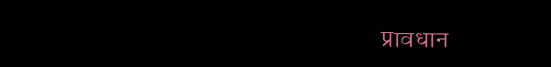प्रावधान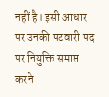नहीं है। इसी आधार पर उनकी पटवारी पद पर नियुक्ति समाप्त करने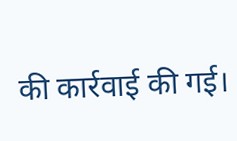की कार्रवाई की गई।